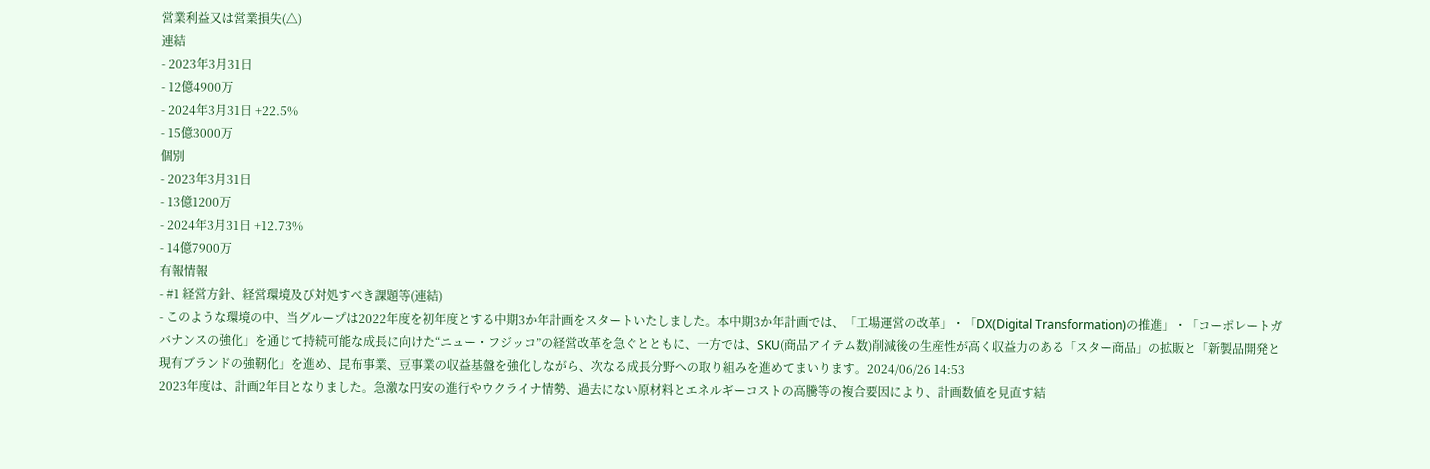営業利益又は営業損失(△)
連結
- 2023年3月31日
- 12億4900万
- 2024年3月31日 +22.5%
- 15億3000万
個別
- 2023年3月31日
- 13億1200万
- 2024年3月31日 +12.73%
- 14億7900万
有報情報
- #1 経営方針、経営環境及び対処すべき課題等(連結)
- このような環境の中、当グループは2022年度を初年度とする中期3か年計画をスタートいたしました。本中期3か年計画では、「工場運営の改革」・「DX(Digital Transformation)の推進」・「コーポレートガバナンスの強化」を通じて持続可能な成長に向けた“ニュー・フジッコ”の経営改革を急ぐとともに、一方では、SKU(商品アイテム数)削減後の生産性が高く収益力のある「スター商品」の拡販と「新製品開発と現有ブランドの強靭化」を進め、昆布事業、豆事業の収益基盤を強化しながら、次なる成長分野への取り組みを進めてまいります。2024/06/26 14:53
2023年度は、計画2年目となりました。急激な円安の進行やウクライナ情勢、過去にない原材料とエネルギーコストの高騰等の複合要因により、計画数値を見直す結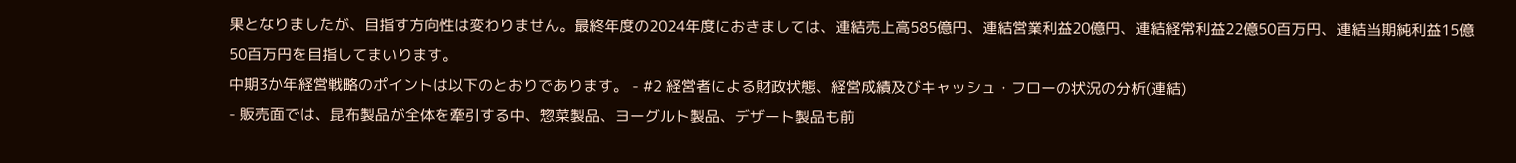果となりましたが、目指す方向性は変わりません。最終年度の2024年度におきましては、連結売上高585億円、連結営業利益20億円、連結経常利益22億50百万円、連結当期純利益15億50百万円を目指してまいります。
中期3か年経営戦略のポイントは以下のとおりであります。 - #2 経営者による財政状態、経営成績及びキャッシュ・フローの状況の分析(連結)
- 販売面では、昆布製品が全体を牽引する中、惣菜製品、ヨーグルト製品、デザート製品も前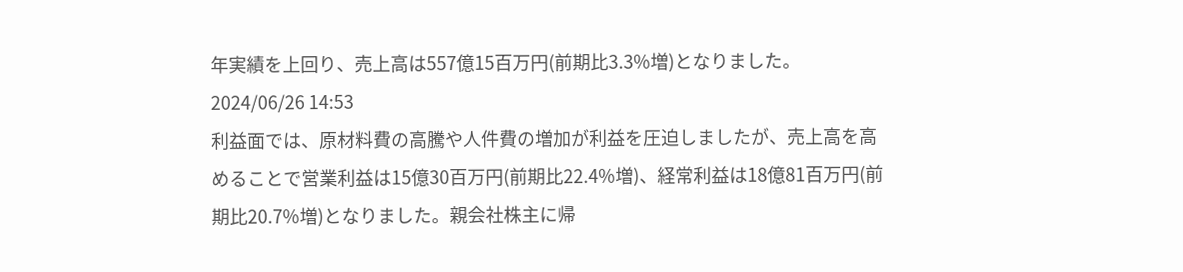年実績を上回り、売上高は557億15百万円(前期比3.3%増)となりました。2024/06/26 14:53
利益面では、原材料費の高騰や人件費の増加が利益を圧迫しましたが、売上高を高めることで営業利益は15億30百万円(前期比22.4%増)、経常利益は18億81百万円(前期比20.7%増)となりました。親会社株主に帰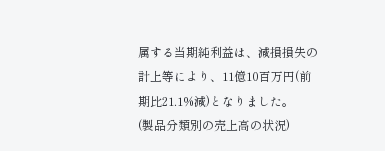属する当期純利益は、減損損失の計上等により、11億10百万円(前期比21.1%減)となりました。
(製品分類別の売上高の状況)